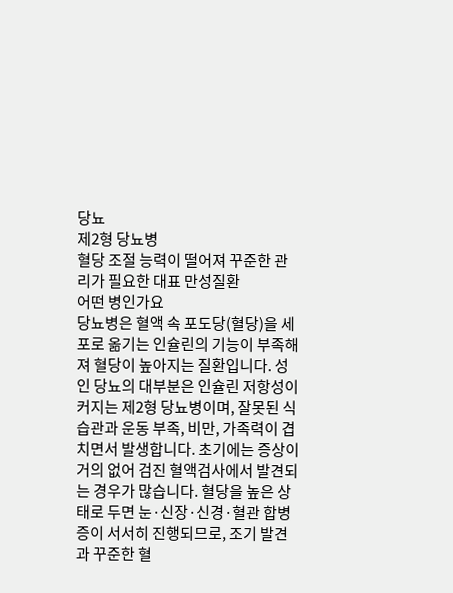당뇨
제2형 당뇨병
혈당 조절 능력이 떨어져 꾸준한 관리가 필요한 대표 만성질환
어떤 병인가요
당뇨병은 혈액 속 포도당(혈당)을 세포로 옮기는 인슐린의 기능이 부족해져 혈당이 높아지는 질환입니다. 성인 당뇨의 대부분은 인슐린 저항성이 커지는 제2형 당뇨병이며, 잘못된 식습관과 운동 부족, 비만, 가족력이 겹치면서 발생합니다. 초기에는 증상이 거의 없어 검진 혈액검사에서 발견되는 경우가 많습니다. 혈당을 높은 상태로 두면 눈·신장·신경·혈관 합병증이 서서히 진행되므로, 조기 발견과 꾸준한 혈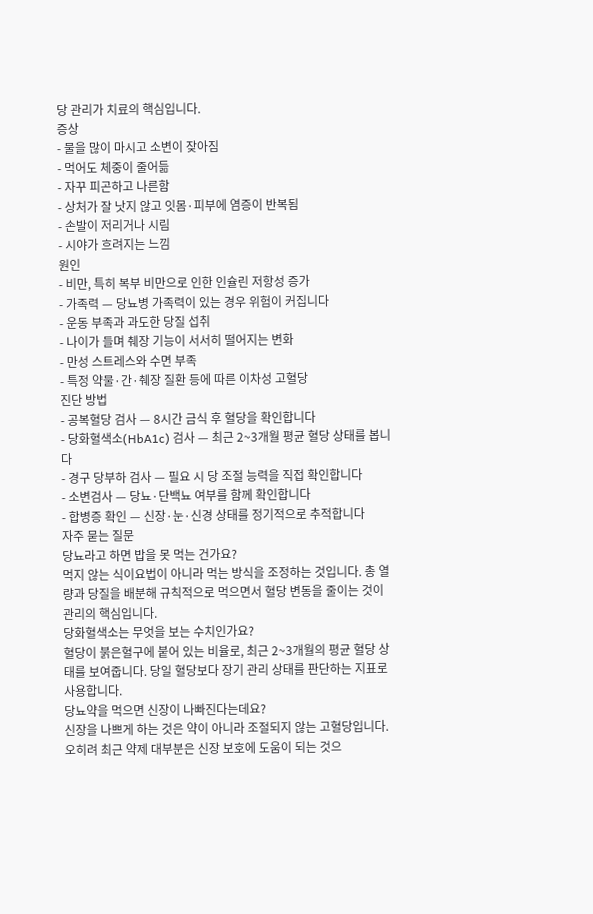당 관리가 치료의 핵심입니다.
증상
- 물을 많이 마시고 소변이 잦아짐
- 먹어도 체중이 줄어듦
- 자꾸 피곤하고 나른함
- 상처가 잘 낫지 않고 잇몸·피부에 염증이 반복됨
- 손발이 저리거나 시림
- 시야가 흐려지는 느낌
원인
- 비만, 특히 복부 비만으로 인한 인슐린 저항성 증가
- 가족력 — 당뇨병 가족력이 있는 경우 위험이 커집니다
- 운동 부족과 과도한 당질 섭취
- 나이가 들며 췌장 기능이 서서히 떨어지는 변화
- 만성 스트레스와 수면 부족
- 특정 약물·간·췌장 질환 등에 따른 이차성 고혈당
진단 방법
- 공복혈당 검사 — 8시간 금식 후 혈당을 확인합니다
- 당화혈색소(HbA1c) 검사 — 최근 2~3개월 평균 혈당 상태를 봅니다
- 경구 당부하 검사 — 필요 시 당 조절 능력을 직접 확인합니다
- 소변검사 — 당뇨·단백뇨 여부를 함께 확인합니다
- 합병증 확인 — 신장·눈·신경 상태를 정기적으로 추적합니다
자주 묻는 질문
당뇨라고 하면 밥을 못 먹는 건가요?
먹지 않는 식이요법이 아니라 먹는 방식을 조정하는 것입니다. 총 열량과 당질을 배분해 규칙적으로 먹으면서 혈당 변동을 줄이는 것이 관리의 핵심입니다.
당화혈색소는 무엇을 보는 수치인가요?
혈당이 붉은혈구에 붙어 있는 비율로, 최근 2~3개월의 평균 혈당 상태를 보여줍니다. 당일 혈당보다 장기 관리 상태를 판단하는 지표로 사용합니다.
당뇨약을 먹으면 신장이 나빠진다는데요?
신장을 나쁘게 하는 것은 약이 아니라 조절되지 않는 고혈당입니다. 오히려 최근 약제 대부분은 신장 보호에 도움이 되는 것으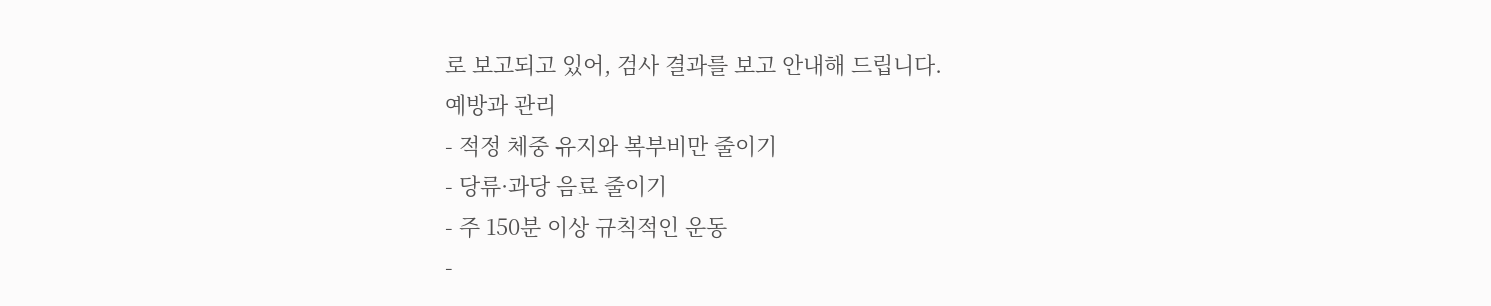로 보고되고 있어, 검사 결과를 보고 안내해 드립니다.
예방과 관리
- 적정 체중 유지와 복부비만 줄이기
- 당류·과당 음료 줄이기
- 주 150분 이상 규칙적인 운동
-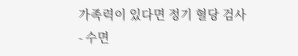가족력이 있다면 정기 혈당 검사
- 수면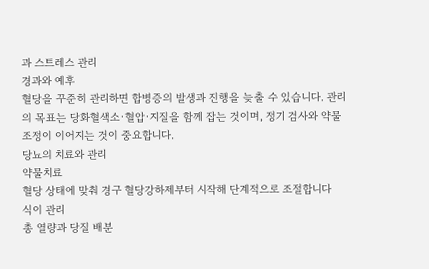과 스트레스 관리
경과와 예후
혈당을 꾸준히 관리하면 합병증의 발생과 진행을 늦출 수 있습니다. 관리의 목표는 당화혈색소·혈압·지질을 함께 잡는 것이며, 정기 검사와 약물 조정이 이어지는 것이 중요합니다.
당뇨의 치료와 관리
약물치료
혈당 상태에 맞춰 경구 혈당강하제부터 시작해 단계적으로 조절합니다
식이 관리
총 열량과 당질 배분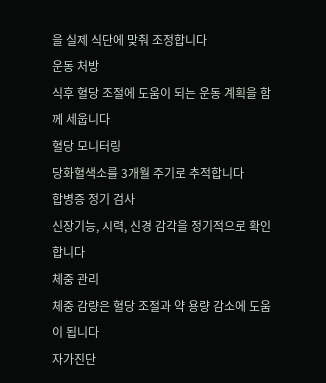을 실제 식단에 맞춰 조정합니다
운동 처방
식후 혈당 조절에 도움이 되는 운동 계획을 함께 세웁니다
혈당 모니터링
당화혈색소를 3개월 주기로 추적합니다
합병증 정기 검사
신장기능, 시력, 신경 감각을 정기적으로 확인합니다
체중 관리
체중 감량은 혈당 조절과 약 용량 감소에 도움이 됩니다
자가진단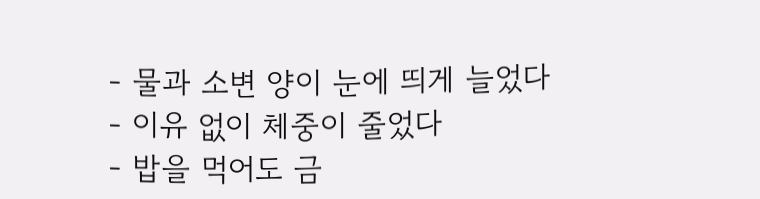- 물과 소변 양이 눈에 띄게 늘었다
- 이유 없이 체중이 줄었다
- 밥을 먹어도 금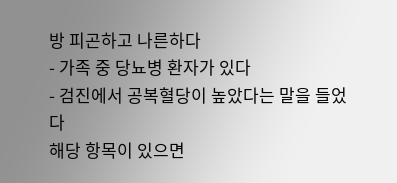방 피곤하고 나른하다
- 가족 중 당뇨병 환자가 있다
- 검진에서 공복혈당이 높았다는 말을 들었다
해당 항목이 있으면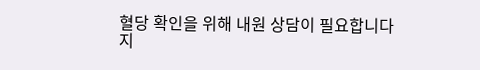혈당 확인을 위해 내원 상담이 필요합니다
지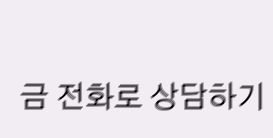금 전화로 상담하기